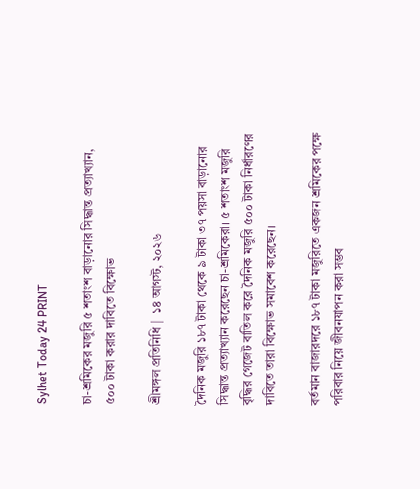Sylhet Today 24 PRINT

চা-শ্রমিকের মজুরি ৫ শতাংশ বাড়ানোর সিদ্ধান্ত প্রত্যাখ্যান, ৫০০ টাকা করার দাবিতে বিক্ষোভ

শ্রীমঙ্গল প্রতিনিধি |  ১৪ আগস্ট, ২০২৬

দৈনিক মজুরি ১৮৭ টাকা থেকে ৯ টাকা ৩৭ পয়সা বাড়ানোর সিদ্ধান্ত প্রত্যাখ্যান করেছেন চা-শ্রমিকেরা। ৫ শতাংশ মজুরি বৃদ্ধির গেজেট বাতিল করে দৈনিক মজুরি ৫০০ টাকা নির্ধারণের দাবিতে তারা বিক্ষোভ সমাবেশ করেছেন।

বর্তমান বাজারদরে ১৮৭ টাকা মজুরিতে একজন শ্রমিকের পক্ষে পরিবার নিয়ে জীবনযাপন করা সম্ভব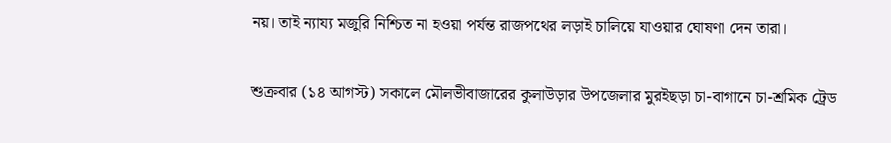নয়। তাই ন্যায্য মজুরি নিশ্চিত না হওয়া পর্যন্ত রাজপথের লড়াই চালিয়ে যাওয়ার ঘোষণা দেন তারা।

শুক্রবার (১৪ আগস্ট) সকালে মৌলভীবাজারের কুলাউড়ার উপজেলার মুরইছড়া চা-বাগানে চা-শ্রমিক ট্রেড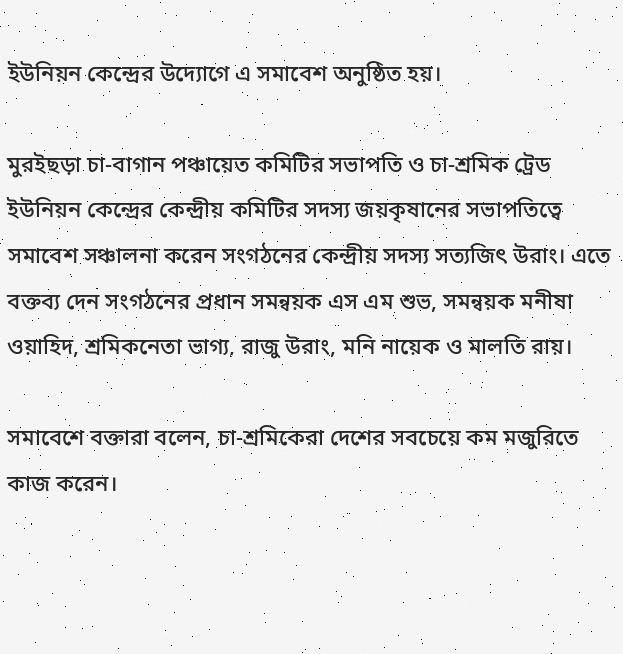ইউনিয়ন কেন্দ্রের উদ্যোগে এ সমাবেশ অনুষ্ঠিত হয়।

মুরইছড়া চা-বাগান পঞ্চায়েত কমিটির সভাপতি ও চা-শ্রমিক ট্রেড ইউনিয়ন কেন্দ্রের কেন্দ্রীয় কমিটির সদস্য জয়কৃষানের সভাপতিত্বে সমাবেশ সঞ্চালনা করেন সংগঠনের কেন্দ্রীয় সদস্য সত্যজিৎ উরাং। এতে বক্তব্য দেন সংগঠনের প্রধান সমন্বয়ক এস এম শুভ, সমন্বয়ক মনীষা ওয়াহিদ, শ্রমিকনেতা ভাগ্য, রাজু উরাং, মনি নায়েক ও মালতি রায়।

সমাবেশে বক্তারা বলেন, চা-শ্রমিকেরা দেশের সবচেয়ে কম মজুরিতে কাজ করেন।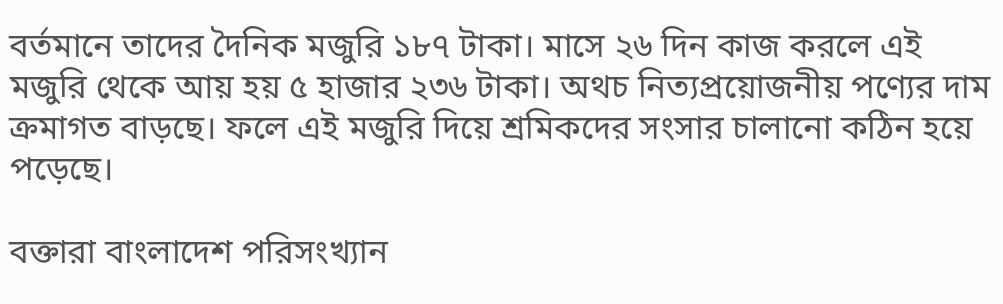বর্তমানে তাদের দৈনিক মজুরি ১৮৭ টাকা। মাসে ২৬ দিন কাজ করলে এই মজুরি থেকে আয় হয় ৫ হাজার ২৩৬ টাকা। অথচ নিত্যপ্রয়োজনীয় পণ্যের দাম ক্রমাগত বাড়ছে। ফলে এই মজুরি দিয়ে শ্রমিকদের সংসার চালানো কঠিন হয়ে পড়েছে।

বক্তারা বাংলাদেশ পরিসংখ্যান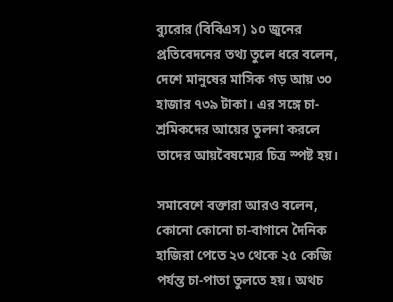ব্যুরোর (বিবিএস) ১০ জুনের প্রতিবেদনের তথ্য তুলে ধরে বলেন, দেশে মানুষের মাসিক গড় আয় ৩০ হাজার ৭৩৯ টাকা। এর সঙ্গে চা-শ্রমিকদের আয়ের তুলনা করলে তাদের আয়বৈষম্যের চিত্র স্পষ্ট হয়।

সমাবেশে বক্তারা আরও বলেন, কোনো কোনো চা-বাগানে দৈনিক হাজিরা পেতে ২৩ থেকে ২৫ কেজি পর্যন্ত চা-পাতা তুলতে হয়। অথচ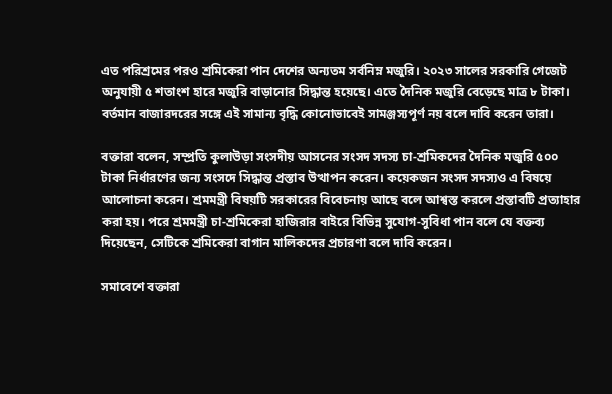এত পরিশ্রমের পরও শ্রমিকেরা পান দেশের অন্যতম সর্বনিম্ন মজুরি। ২০২৩ সালের সরকারি গেজেট অনুযায়ী ৫ শতাংশ হারে মজুরি বাড়ানোর সিদ্ধান্ত হয়েছে। এতে দৈনিক মজুরি বেড়েছে মাত্র ৮ টাকা। বর্তমান বাজারদরের সঙ্গে এই সামান্য বৃদ্ধি কোনোভাবেই সামঞ্জস্যপূর্ণ নয় বলে দাবি করেন তারা।

বক্তারা বলেন, সম্প্রতি কুলাউড়া সংসদীয় আসনের সংসদ সদস্য চা-শ্রমিকদের দৈনিক মজুরি ৫০০ টাকা নির্ধারণের জন্য সংসদে সিদ্ধান্ত প্রস্তাব উত্থাপন করেন। কয়েকজন সংসদ সদস্যও এ বিষয়ে আলোচনা করেন। শ্রমমন্ত্রী বিষয়টি সরকারের বিবেচনায় আছে বলে আশ্বস্ত করলে প্রস্তাবটি প্রত্যাহার করা হয়। পরে শ্রমমন্ত্রী চা-শ্রমিকেরা হাজিরার বাইরে বিভিন্ন সুযোগ-সুবিধা পান বলে যে বক্তব্য দিয়েছেন, সেটিকে শ্রমিকেরা বাগান মালিকদের প্রচারণা বলে দাবি করেন।

সমাবেশে বক্তারা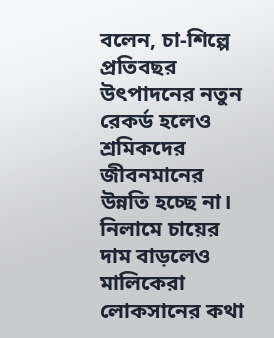বলেন, চা-শিল্পে প্রতিবছর উৎপাদনের নতুন রেকর্ড হলেও শ্রমিকদের জীবনমানের উন্নতি হচ্ছে না। নিলামে চায়ের দাম বাড়লেও মালিকেরা লোকসানের কথা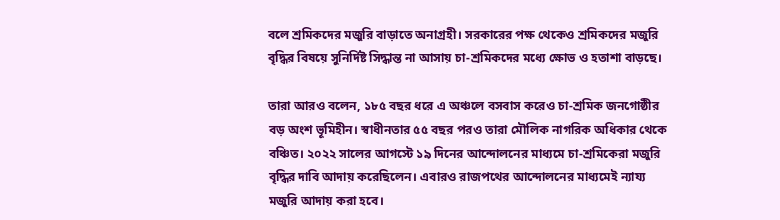বলে শ্রমিকদের মজুরি বাড়াতে অনাগ্রহী। সরকারের পক্ষ থেকেও শ্রমিকদের মজুরি বৃদ্ধির বিষয়ে সুনির্দিষ্ট সিদ্ধান্ত না আসায় চা-শ্রমিকদের মধ্যে ক্ষোভ ও হতাশা বাড়ছে।

তারা আরও বলেন, ১৮৫ বছর ধরে এ অঞ্চলে বসবাস করেও চা-শ্রমিক জনগোষ্ঠীর বড় অংশ ভূমিহীন। স্বাধীনতার ৫৫ বছর পরও তারা মৌলিক নাগরিক অধিকার থেকে বঞ্চিত। ২০২২ সালের আগস্টে ১৯ দিনের আন্দোলনের মাধ্যমে চা-শ্রমিকেরা মজুরি বৃদ্ধির দাবি আদায় করেছিলেন। এবারও রাজপথের আন্দোলনের মাধ্যমেই ন্যায্য মজুরি আদায় করা হবে।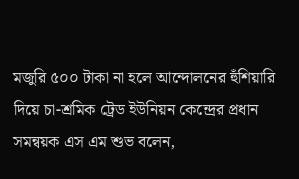মজুরি ৫০০ টাকা না হলে আন্দোলনের হুঁশিয়ারি দিয়ে চা-শ্রমিক ট্রেড ইউনিয়ন কেন্দ্রের প্রধান সমন্বয়ক এস এম শুভ বলেন,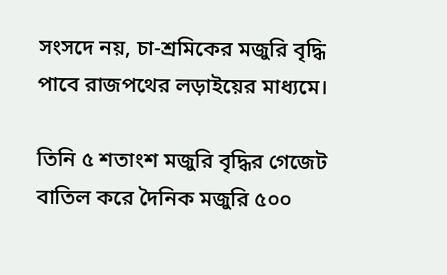সংসদে নয়, চা-শ্রমিকের মজুরি বৃদ্ধি পাবে রাজপথের লড়াইয়ের মাধ্যমে।

তিনি ৫ শতাংশ মজুরি বৃদ্ধির গেজেট বাতিল করে দৈনিক মজুরি ৫০০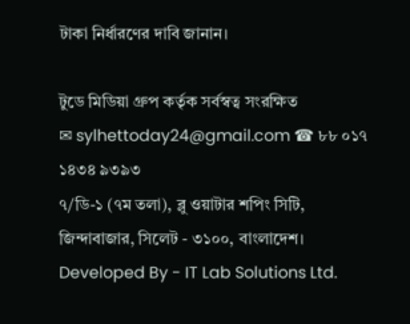টাকা নির্ধারণের দাবি জানান।

টুডে মিডিয়া গ্রুপ কর্তৃক সর্বস্বত্ব সংরক্ষিত
✉ sylhettoday24@gmail.com ☎ ৮৮ ০১৭ ১৪৩৪ ৯৩৯৩
৭/ডি-১ (৭ম তলা), ব্লু ওয়াটার শপিং সিটি,
জিন্দাবাজার, সিলেট - ৩১০০, বাংলাদেশ।
Developed By - IT Lab Solutions Ltd.